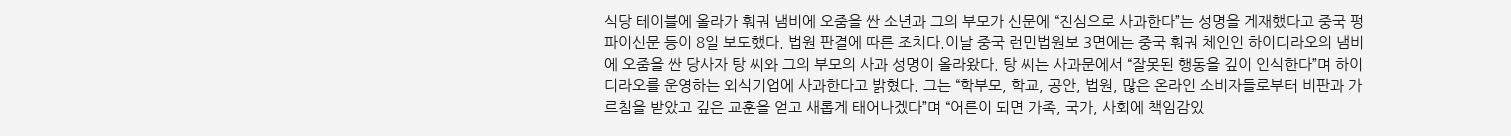식당 테이블에 올라가 훠궈 냄비에 오줌을 싼 소년과 그의 부모가 신문에 “진심으로 사과한다”는 성명을 게재했다고 중국 펑파이신문 등이 8일 보도했다. 법원 판결에 따른 조치다.이날 중국 런민법원보 3면에는 중국 훠궈 체인인 하이디라오의 냄비에 오줌을 싼 당사자 탕 씨와 그의 부모의 사과 성명이 올라왔다. 탕 씨는 사과문에서 “잘못된 행동을 깊이 인식한다”며 하이디라오를 운영하는 외식기업에 사과한다고 밝혔다. 그는 “학부모, 학교, 공안, 법원, 많은 온라인 소비자들로부터 비판과 가르침을 받았고 깊은 교훈을 얻고 새롭게 태어나겠다”며 “어른이 되면 가족, 국가, 사회에 책임감있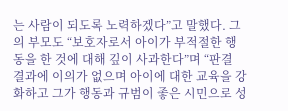는 사람이 되도록 노력하겠다”고 말했다. 그의 부모도 “보호자로서 아이가 부적절한 행동을 한 것에 대해 깊이 사과한다”며 “판결 결과에 이의가 없으며 아이에 대한 교육을 강화하고 그가 행동과 규범이 좋은 시민으로 성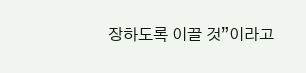장하도록 이끌 것”이라고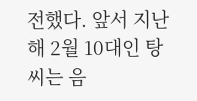전했다. 앞서 지난해 2월 10대인 탕 씨는 음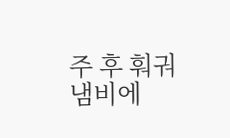주 후 훠궈 냄비에